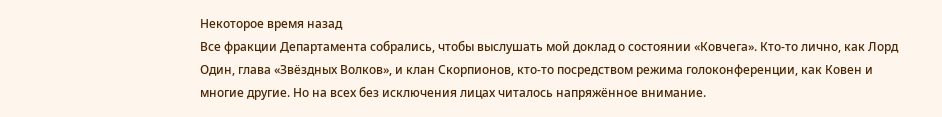Некоторое время назад
Все фракции Департамента собрались, чтобы выслушать мой доклад о состоянии «Ковчега». Кто-то лично, как Лорд Один, глава «Звёздных Волков», и клан Скорпионов, кто-то посредством режима голоконференции, как Ковен и многие другие. Но на всех без исключения лицах читалось напряжённое внимание.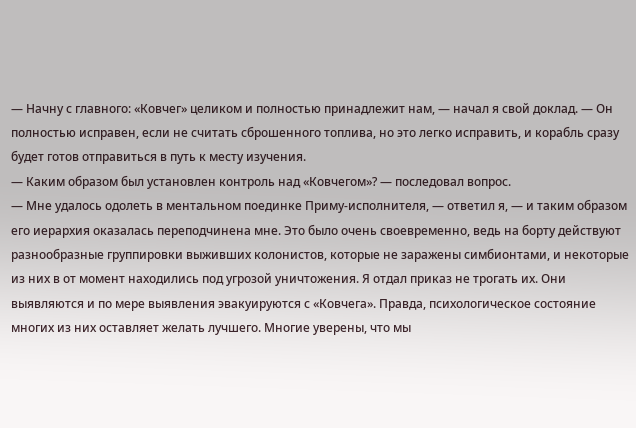— Начну с главного: «Ковчег» целиком и полностью принадлежит нам, — начал я свой доклад. — Он полностью исправен, если не считать сброшенного топлива, но это легко исправить, и корабль сразу будет готов отправиться в путь к месту изучения.
— Каким образом был установлен контроль над «Ковчегом»? — последовал вопрос.
— Мне удалось одолеть в ментальном поединке Приму-исполнителя, — ответил я, — и таким образом его иерархия оказалась переподчинена мне. Это было очень своевременно, ведь на борту действуют разнообразные группировки выживших колонистов, которые не заражены симбионтами, и некоторые из них в от момент находились под угрозой уничтожения. Я отдал приказ не трогать их. Они выявляются и по мере выявления эвакуируются с «Ковчега». Правда, психологическое состояние многих из них оставляет желать лучшего. Многие уверены, что мы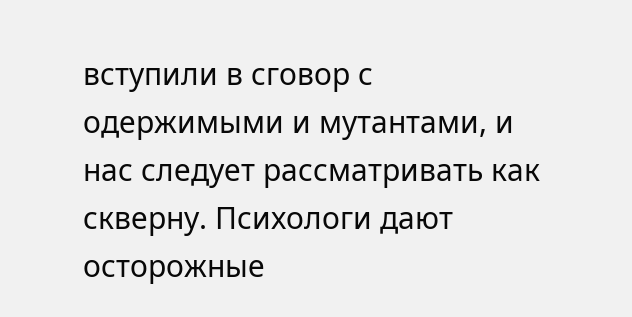вступили в сговор с одержимыми и мутантами, и нас следует рассматривать как скверну. Психологи дают осторожные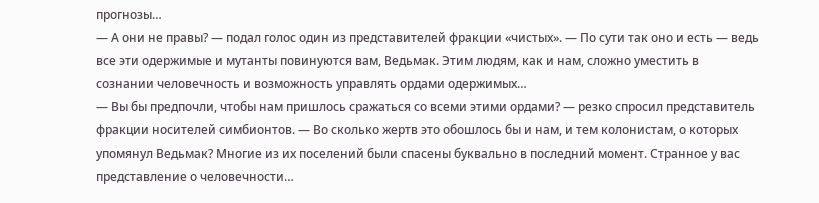прогнозы…
— А они не правы? — подал голос один из представителей фракции «чистых». — По сути так оно и есть — ведь все эти одержимые и мутанты повинуются вам, Ведьмак. Этим людям, как и нам, сложно уместить в сознании человечность и возможность управлять ордами одержимых…
— Вы бы предпочли, чтобы нам пришлось сражаться со всеми этими ордами? — резко спросил представитель фракции носителей симбионтов. — Во сколько жертв это обошлось бы и нам, и тем колонистам, о которых упомянул Ведьмак? Многие из их поселений были спасены буквально в последний момент. Странное у вас представление о человечности…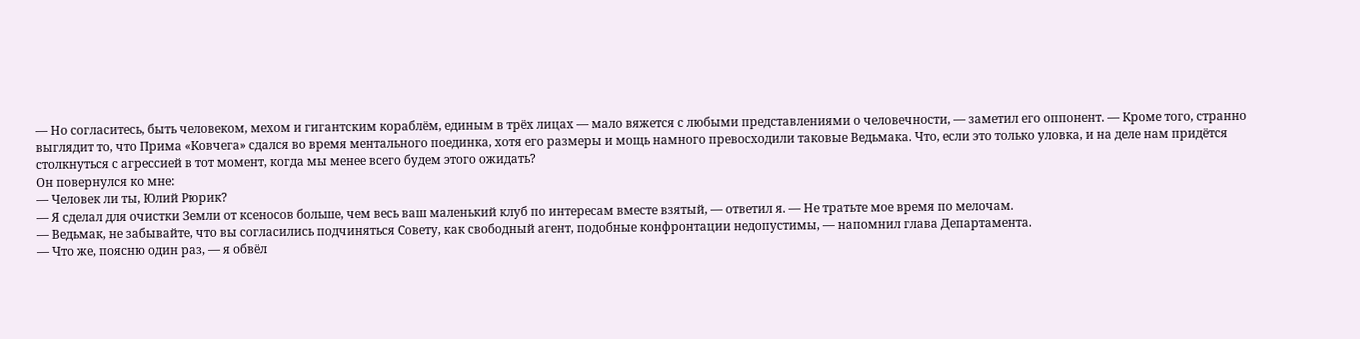— Но согласитесь, быть человеком, мехом и гигантским кораблём, единым в трёх лицах — мало вяжется с любыми представлениями о человечности, — заметил его оппонент. — Кроме того, странно выглядит то, что Прима «Ковчега» сдался во время ментального поединка, хотя его размеры и мощь намного превосходили таковые Ведьмака. Что, если это только уловка, и на деле нам придётся столкнуться с агрессией в тот момент, когда мы менее всего будем этого ожидать?
Он повернулся ко мне:
— Человек ли ты, Юлий Рюрик?
— Я сделал для очистки Земли от ксеносов больше, чем весь ваш маленький клуб по интересам вместе взятый, — ответил я. — Не тратьте мое время по мелочам.
— Ведьмак, не забывайте, что вы согласились подчиняться Совету, как свободный агент, подобные конфронтации недопустимы, — напомнил глава Департамента.
— Что же, поясню один раз, — я обвёл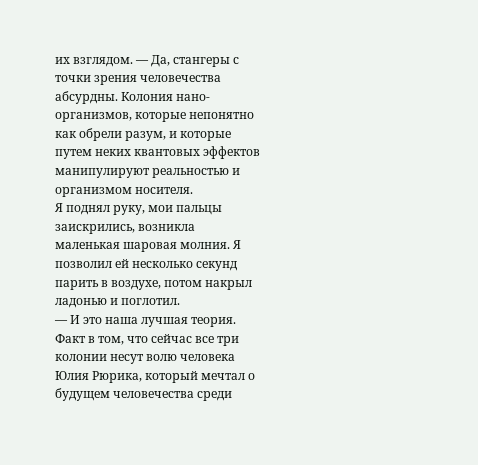их взглядом. — Да, стангеры с точки зрения человечества абсурдны. Колония нано-организмов, которые непонятно как обрели разум, и которые путем неких квантовых эффектов манипулируют реальностью и организмом носителя.
Я поднял руку, мои пальцы заискрились, возникла маленькая шаровая молния. Я позволил ей несколько секунд парить в воздухе, потом накрыл ладонью и поглотил.
— И это наша лучшая теория. Факт в том, что сейчас все три колонии несут волю человека Юлия Рюрика, который мечтал о будущем человечества среди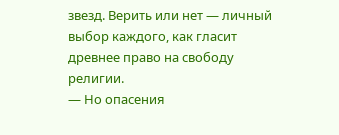звезд. Верить или нет — личный выбор каждого, как гласит древнее право на свободу религии.
— Но опасения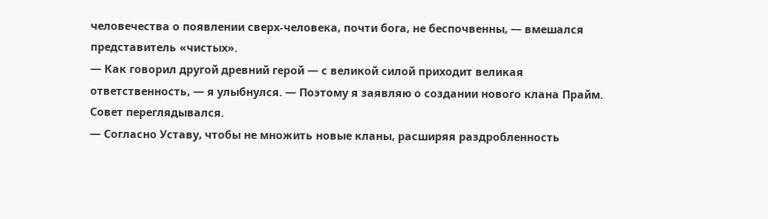человечества о появлении сверх-человека, почти бога, не беспочвенны, — вмешался представитель «чистых».
— Как говорил другой древний герой — с великой силой приходит великая ответственность, — я улыбнулся. — Поэтому я заявляю о создании нового клана Прайм.
Совет переглядывался.
— Согласно Уставу, чтобы не множить новые кланы, расширяя раздробленность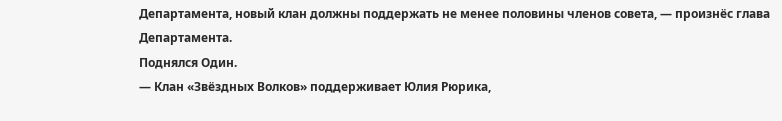Департамента, новый клан должны поддержать не менее половины членов совета, — произнёс глава Департамента.
Поднялся Один.
— Клан «Звёздных Волков» поддерживает Юлия Рюрика,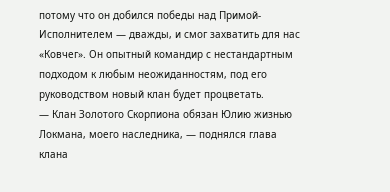потому что он добился победы над Примой-Исполнителем — дважды, и смог захватить для нас «Ковчег». Он опытный командир с нестандартным подходом к любым неожиданностям, под его руководством новый клан будет процветать.
— Клан Золотого Скорпиона обязан Юлию жизнью Локмана, моего наследника, — поднялся глава клана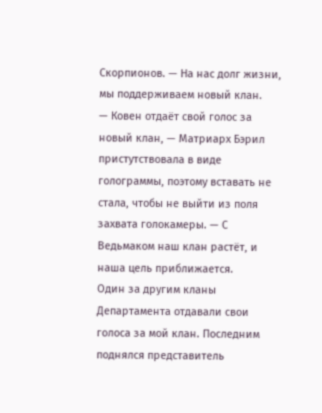Скорпионов. — На нас долг жизни, мы поддерживаем новый клан.
— Ковен отдаёт свой голос за новый клан, — Матриарх Бэрил пристутствовала в виде голограммы, поэтому вставать не стала, чтобы не выйти из поля захвата голокамеры. — С Ведьмаком наш клан растёт, и наша цель приближается.
Один за другим кланы Департамента отдавали свои голоса за мой клан. Последним поднялся представитель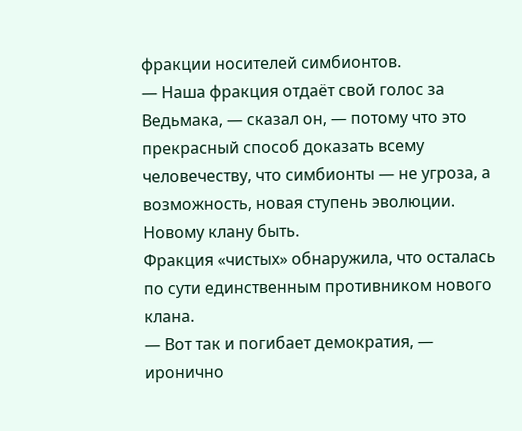фракции носителей симбионтов.
— Наша фракция отдаёт свой голос за Ведьмака, — сказал он, — потому что это прекрасный способ доказать всему человечеству, что симбионты — не угроза, а возможность, новая ступень эволюции. Новому клану быть.
Фракция «чистых» обнаружила, что осталась по сути единственным противником нового клана.
— Вот так и погибает демократия, — иронично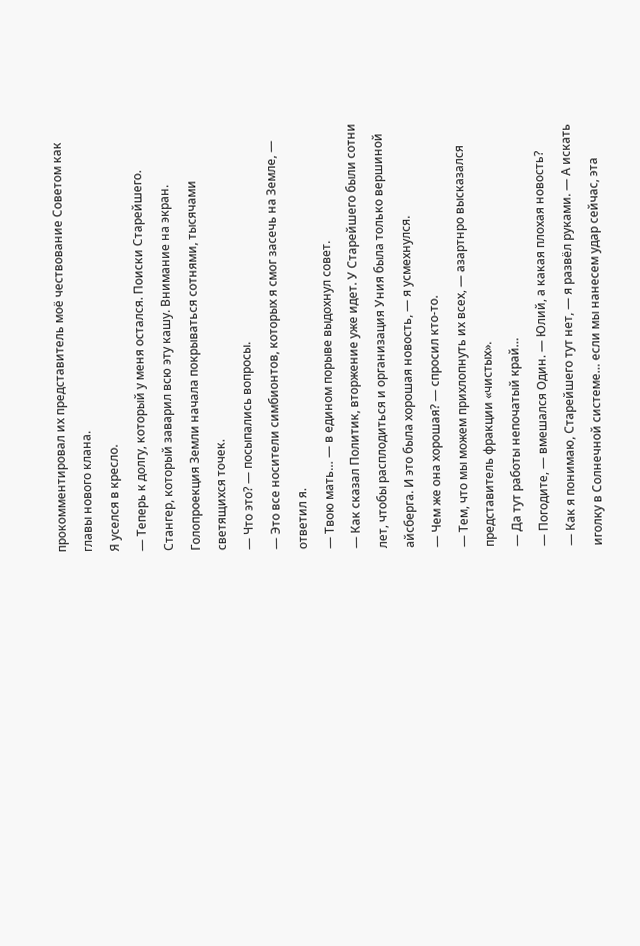прокомментировал их представитель моё чествование Советом как главы нового клана.
Я уселся в кресло.
— Теперь к долгу, который у меня остался. Поиски Старейшего. Стангер, который заварил всю эту кашу. Внимание на экран.
Голопроекция Земли начала покрываться сотнями, тысячами светящихся точек.
— Что это? — посыпались вопросы.
— Это все носители симбионтов, которых я смог засечь на Земле, — ответил я.
— Твою мать… — в едином порыве выдохнул совет.
— Как сказал Политик, вторжение уже идет. У Старейшего были сотни лет, чтобы расплодиться и организация Уния была только вершиной айсберга. И это была хорошая новость, — я усмехнулся.
— Чем же она хорошая? — спросил кто-то.
— Тем, что мы можем прихлопнуть их всех, — азартнро высказался представитель фракции «чистых».
— Да тут работы непочатый край…
— Погодите, — вмешался Один. — Юлий, а какая плохая новость?
— Как я понимаю, Старейшего тут нет, — я развёл руками. — А искать иголку в Солнечной системе… если мы нанесем удар сейчас, эта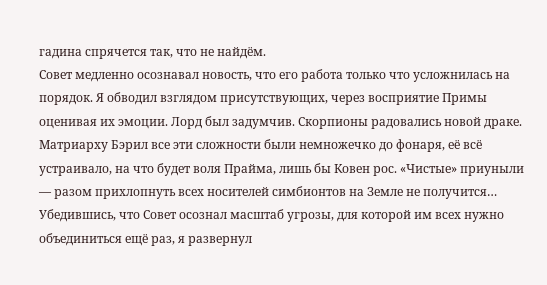гадина спрячется так, что не найдём.
Совет медленно осознавал новость, что его работа только что усложнилась на порядок. Я обводил взглядом присутствующих, через восприятие Примы оценивая их эмоции. Лорд был задумчив. Скорпионы радовались новой драке. Матриарху Бэрил все эти сложности были немножечко до фонаря, её всё устраивало, на что будет воля Прайма, лишь бы Ковен рос. «Чистые» приуныли — разом прихлопнуть всех носителей симбионтов на Земле не получится…
Убедившись, что Совет осознал масштаб угрозы, для которой им всех нужно объединиться ещё раз, я развернул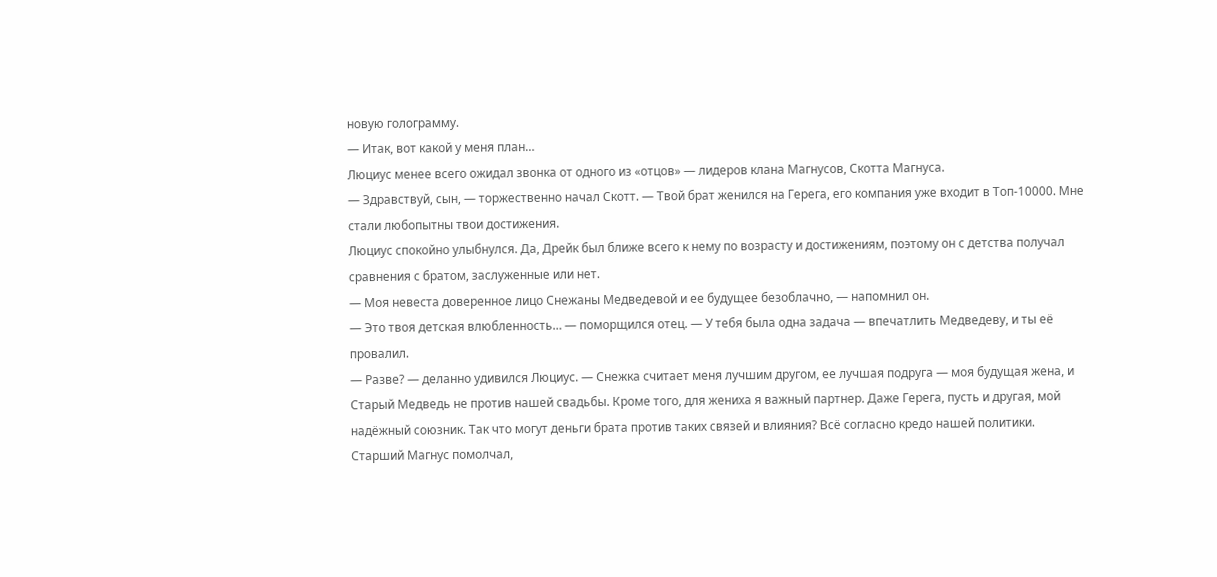новую голограмму.
— Итак, вот какой у меня план…
Люциус менее всего ожидал звонка от одного из «отцов» — лидеров клана Магнусов, Скотта Магнуса.
— Здравствуй, сын, — торжественно начал Скотт. — Твой брат женился на Герега, его компания уже входит в Топ-10000. Мне стали любопытны твои достижения.
Люциус спокойно улыбнулся. Да, Дрейк был ближе всего к нему по возрасту и достижениям, поэтому он с детства получал сравнения с братом, заслуженные или нет.
— Моя невеста доверенное лицо Снежаны Медведевой и ее будущее безоблачно, — напомнил он.
— Это твоя детская влюбленность… — поморщился отец. — У тебя была одна задача — впечатлить Медведеву, и ты её провалил.
— Разве? — деланно удивился Люциус. — Снежка считает меня лучшим другом, ее лучшая подруга — моя будущая жена, и Старый Медведь не против нашей свадьбы. Кроме того, для жениха я важный партнер. Даже Герега, пусть и другая, мой надёжный союзник. Так что могут деньги брата против таких связей и влияния? Всё согласно кредо нашей политики.
Старший Магнус помолчал,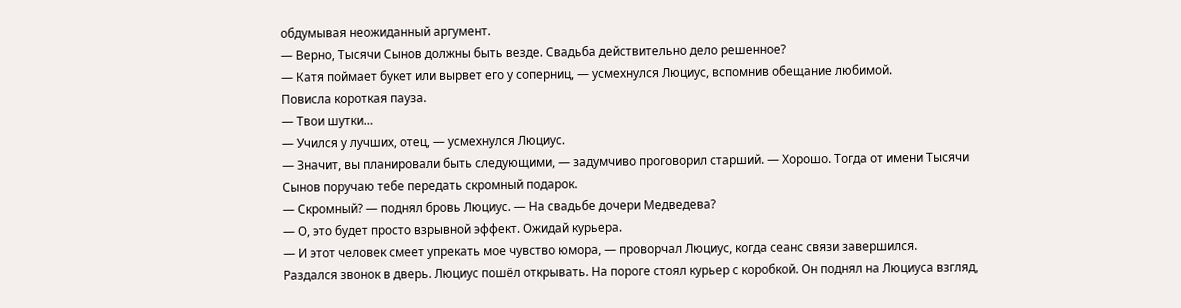обдумывая неожиданный аргумент.
— Верно, Тысячи Сынов должны быть везде. Свадьба действительно дело решенное?
— Катя поймает букет или вырвет его у соперниц, — усмехнулся Люциус, вспомнив обещание любимой.
Повисла короткая пауза.
— Твои шутки…
— Учился у лучших, отец, — усмехнулся Люциус.
— Значит, вы планировали быть следующими, — задумчиво проговорил старший. — Хорошо. Тогда от имени Тысячи Сынов поручаю тебе передать скромный подарок.
— Скромный? — поднял бровь Люциус. — На свадьбе дочери Медведева?
— О, это будет просто взрывной эффект. Ожидай курьера.
— И этот человек смеет упрекать мое чувство юмора, — проворчал Люциус, когда сеанс связи завершился.
Раздался звонок в дверь. Люциус пошёл открывать. На пороге стоял курьер с коробкой. Он поднял на Люциуса взгляд,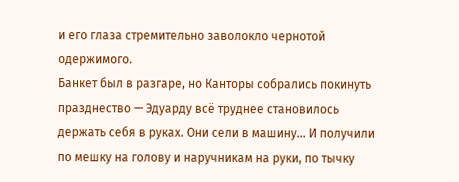и его глаза стремительно заволокло чернотой одержимого.
Банкет был в разгаре, но Канторы собрались покинуть празднество — Эдуарду всё труднее становилось держать себя в руках. Они сели в машину… И получили по мешку на голову и наручникам на руки, по тычку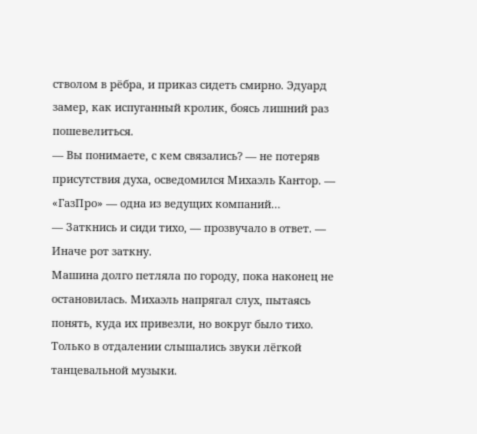стволом в рёбра, и приказ сидеть смирно. Эдуард замер, как испуганный кролик, боясь лишний раз пошевелиться.
— Вы понимаете, с кем связались? — не потеряв присутствия духа, осведомился Михаэль Кантор. — «ГазПро» — одна из ведущих компаний…
— Заткнись и сиди тихо, — прозвучало в ответ. — Иначе рот заткну.
Машина долго петляла по городу, пока наконец не остановилась. Михаэль напрягал слух, пытаясь понять, куда их привезли, но вокруг было тихо. Только в отдалении слышались звуки лёгкой танцевальной музыки.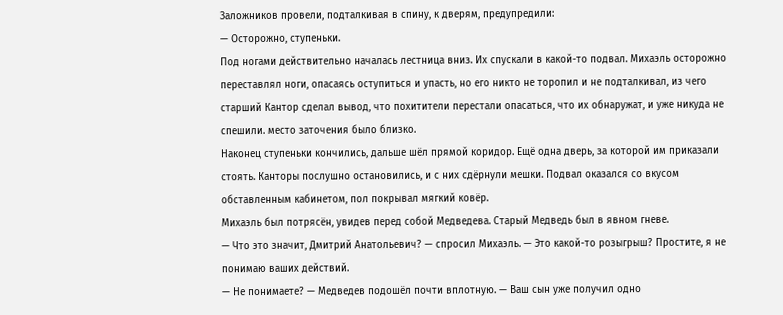Заложников провели, подталкивая в спину, к дверям, предупредили:
— Осторожно, ступеньки.
Под ногами действительно началась лестница вниз. Их спускали в какой-то подвал. Михаэль осторожно переставлял ноги, опасаясь оступиться и упасть, но его никто не торопил и не подталкивал, из чего старший Кантор сделал вывод, что похитители перестали опасаться, что их обнаружат, и уже никуда не спешили. место заточения было близко.
Наконец ступеньки кончились, дальше шёл прямой коридор. Ещё одна дверь, за которой им приказали стоять. Канторы послушно остановились, и с них сдёрнули мешки. Подвал оказался со вкусом обставленным кабинетом, пол покрывал мягкий ковёр.
Михаэль был потрясён, увидев перед собой Медведева. Старый Медведь был в явном гневе.
— Что это значит, Дмитрий Анатольевич? — спросил Михаэль. — Это какой-то розыгрыш? Простите, я не понимаю ваших действий.
— Не понимаете? — Медведев подошёл почти вплотную. — Ваш сын уже получил одно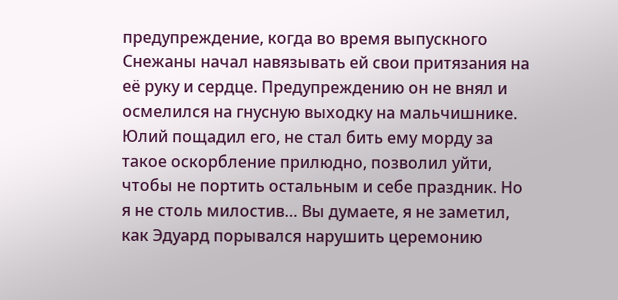предупреждение, когда во время выпускного Снежаны начал навязывать ей свои притязания на её руку и сердце. Предупреждению он не внял и осмелился на гнусную выходку на мальчишнике. Юлий пощадил его, не стал бить ему морду за такое оскорбление прилюдно, позволил уйти, чтобы не портить остальным и себе праздник. Но я не столь милостив… Вы думаете, я не заметил, как Эдуард порывался нарушить церемонию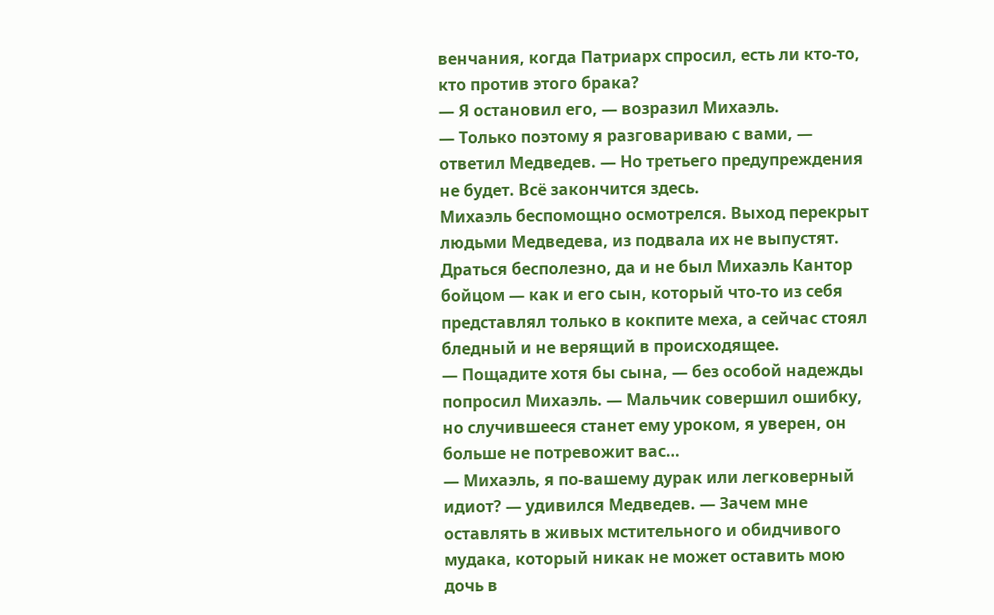венчания, когда Патриарх спросил, есть ли кто-то, кто против этого брака?
— Я остановил его, — возразил Михаэль.
— Только поэтому я разговариваю с вами, — ответил Медведев. — Но третьего предупреждения не будет. Всё закончится здесь.
Михаэль беспомощно осмотрелся. Выход перекрыт людьми Медведева, из подвала их не выпустят. Драться бесполезно, да и не был Михаэль Кантор бойцом — как и его сын, который что-то из себя представлял только в кокпите меха, а сейчас стоял бледный и не верящий в происходящее.
— Пощадите хотя бы сына, — без особой надежды попросил Михаэль. — Мальчик совершил ошибку, но случившееся станет ему уроком, я уверен, он больше не потревожит вас…
— Михаэль, я по-вашему дурак или легковерный идиот? — удивился Медведев. — Зачем мне оставлять в живых мстительного и обидчивого мудака, который никак не может оставить мою дочь в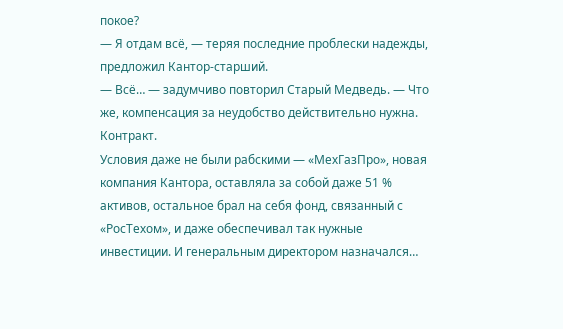покое?
— Я отдам всё, — теряя последние проблески надежды, предложил Кантор-старший.
— Всё… — задумчиво повторил Старый Медведь. — Что же, компенсация за неудобство действительно нужна. Контракт.
Условия даже не были рабскими — «МехГазПро», новая компания Кантора, оставляла за собой даже 51 % активов, остальное брал на себя фонд, связанный с «РосТехом», и даже обеспечивал так нужные инвестиции. И генеральным директором назначался…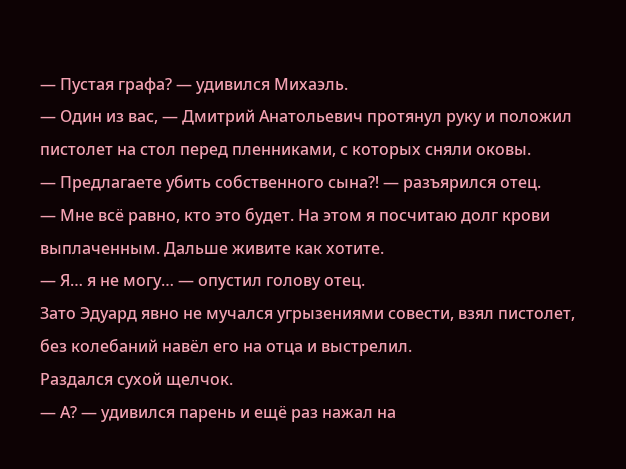— Пустая графа? — удивился Михаэль.
— Один из вас, — Дмитрий Анатольевич протянул руку и положил пистолет на стол перед пленниками, с которых сняли оковы.
— Предлагаете убить собственного сына⁈ — разъярился отец.
— Мне всё равно, кто это будет. На этом я посчитаю долг крови выплаченным. Дальше живите как хотите.
— Я… я не могу… — опустил голову отец.
Зато Эдуард явно не мучался угрызениями совести, взял пистолет, без колебаний навёл его на отца и выстрелил.
Раздался сухой щелчок.
— А? — удивился парень и ещё раз нажал на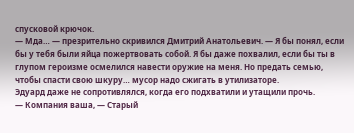спусковой крючок.
— Мда… — презрительно скривился Дмитрий Анатольевич. — Я бы понял, если бы у тебя были яйца пожертвовать собой. Я бы даже похвалил, если бы ты в глупом героизме осмелился навести оружие на меня. Но предать семью, чтобы спасти свою шкуру… мусор надо сжигать в утилизаторе.
Эдуард даже не сопротивлялся, когда его подхватили и утащили прочь.
— Компания ваша, — Старый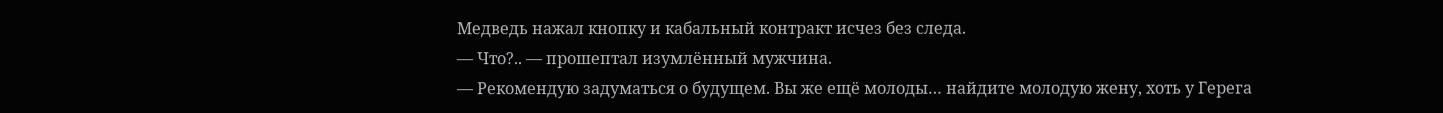Медведь нажал кнопку и кабальный контракт исчез без следа.
— Что?.. — прошептал изумлённый мужчина.
— Рекомендую задуматься о будущем. Вы же ещё молоды… найдите молодую жену, хоть у Герега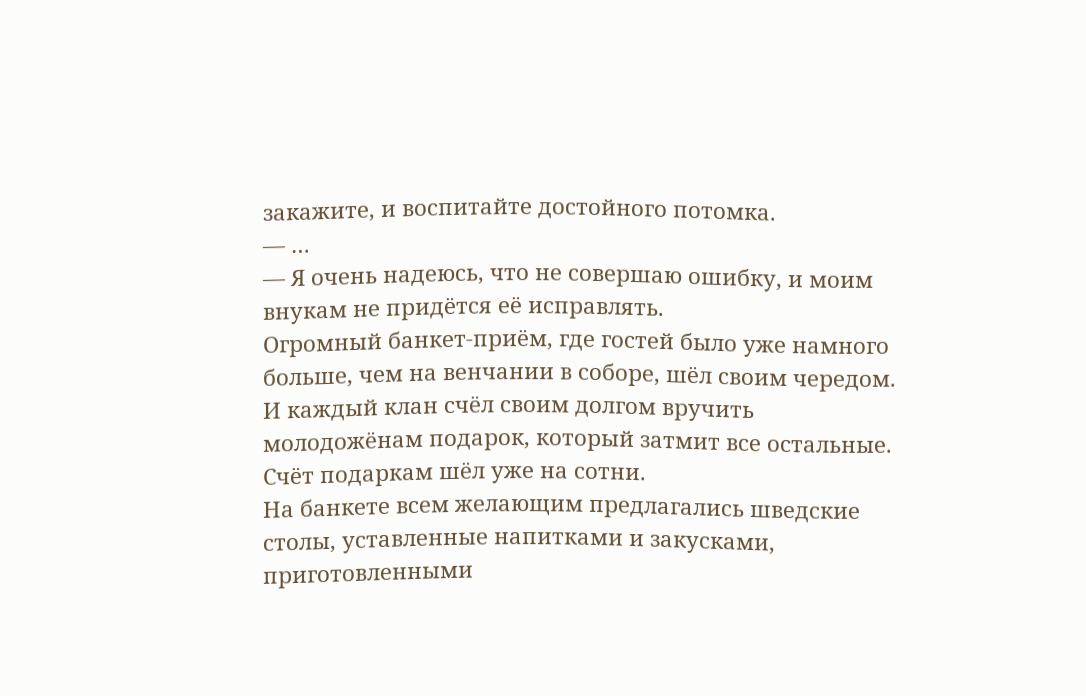закажите, и воспитайте достойного потомка.
— …
— Я очень надеюсь, что не совершаю ошибку, и моим внукам не придётся её исправлять.
Огромный банкет-приём, где гостей было уже намного больше, чем на венчании в соборе, шёл своим чередом. И каждый клан счёл своим долгом вручить молодожёнам подарок, который затмит все остальные. Счёт подаркам шёл уже на сотни.
На банкете всем желающим предлагались шведские столы, уставленные напитками и закусками, приготовленными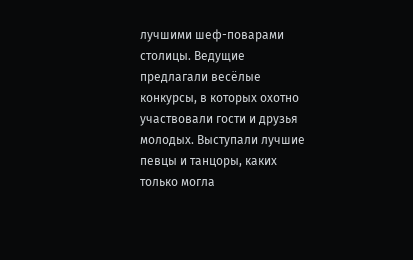лучшими шеф-поварами столицы. Ведущие предлагали весёлые конкурсы, в которых охотно участвовали гости и друзья молодых. Выступали лучшие певцы и танцоры, каких только могла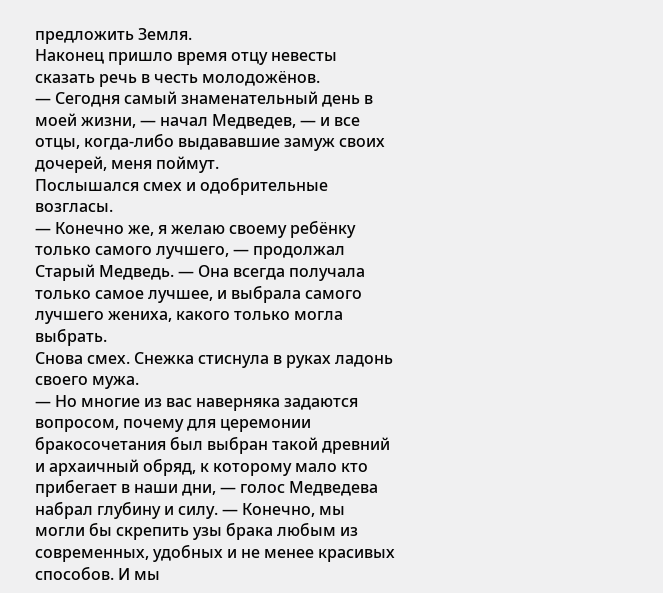предложить Земля.
Наконец пришло время отцу невесты сказать речь в честь молодожёнов.
— Сегодня самый знаменательный день в моей жизни, — начал Медведев, — и все отцы, когда-либо выдававшие замуж своих дочерей, меня поймут.
Послышался смех и одобрительные возгласы.
— Конечно же, я желаю своему ребёнку только самого лучшего, — продолжал Старый Медведь. — Она всегда получала только самое лучшее, и выбрала самого лучшего жениха, какого только могла выбрать.
Снова смех. Снежка стиснула в руках ладонь своего мужа.
— Но многие из вас наверняка задаются вопросом, почему для церемонии бракосочетания был выбран такой древний и архаичный обряд, к которому мало кто прибегает в наши дни, — голос Медведева набрал глубину и силу. — Конечно, мы могли бы скрепить узы брака любым из современных, удобных и не менее красивых способов. И мы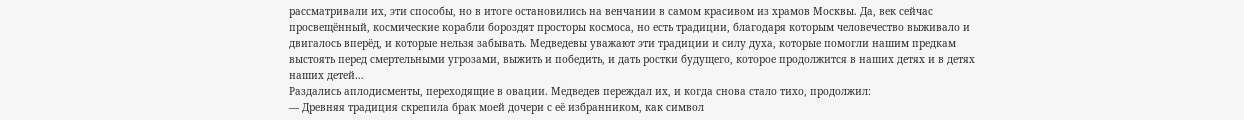рассматривали их, эти способы, но в итоге остановились на венчании в самом красивом из храмов Москвы. Да, век сейчас просвещённый, космические корабли бороздят просторы космоса, но есть традиции, благодаря которым человечество выживало и двигалось вперёд, и которые нельзя забывать. Медведевы уважают эти традиции и силу духа, которые помогли нашим предкам выстоять перед смертельными угрозами, выжить и победить, и дать ростки будущего, которое продолжится в наших детях и в детях наших детей…
Раздались аплодисменты, переходящие в овации. Медведев переждал их, и когда снова стало тихо, продолжил:
— Древняя традиция скрепила брак моей дочери с её избранником, как символ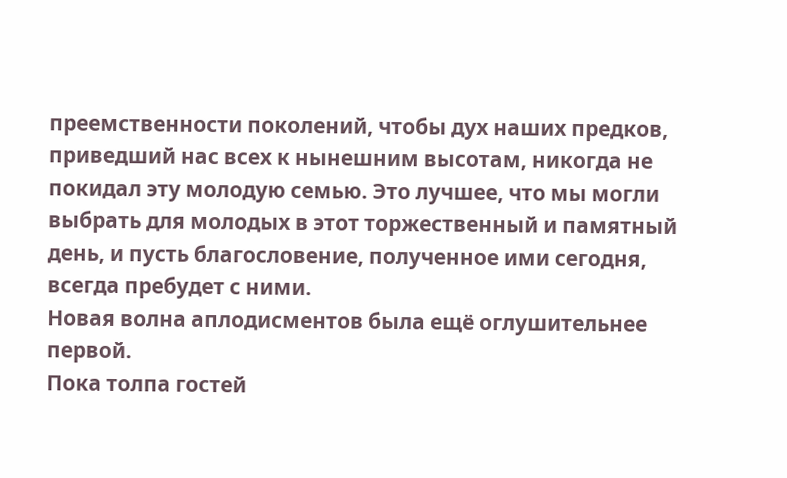преемственности поколений, чтобы дух наших предков, приведший нас всех к нынешним высотам, никогда не покидал эту молодую семью. Это лучшее, что мы могли выбрать для молодых в этот торжественный и памятный день, и пусть благословение, полученное ими сегодня, всегда пребудет с ними.
Новая волна аплодисментов была ещё оглушительнее первой.
Пока толпа гостей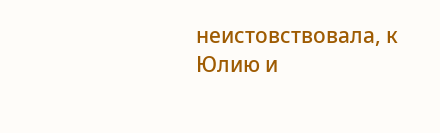неистовствовала, к Юлию и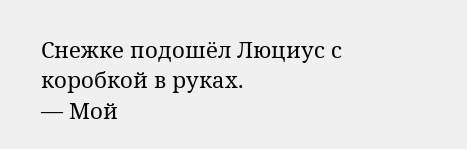Снежке подошёл Люциус с коробкой в руках.
— Мой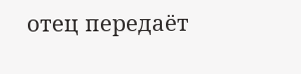отец передаёт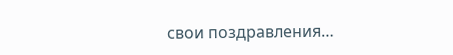свои поздравления…